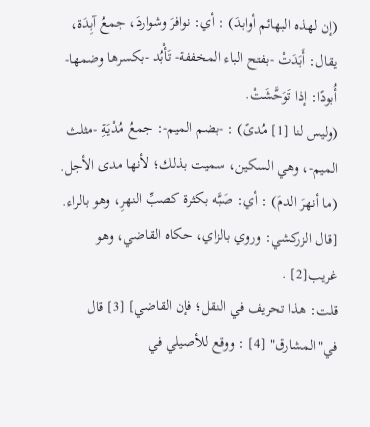(إن لهذه البهائم أوابدَ) : أي: نوافرَ وشواردَ، جمعُ آبِدَة، يقال: أَبَدَتْ -بفتح الباء المخففة- تَأْبُد -بكسرها وضمها- أُبودًا: إذا تَوَحَّشَتْ.
(وليس لنا [1] مُدىً) : -بضم الميم-: جمعُ مُدْيَةِ -مثلث الميم-، وهي السكين، سميت بذلك؛ لأنها مدى الأجل.
(ما أنهرَ الدمَ) : أي: صَبَّه بكثرة كصبِّ النهرِ، وهو بالراء.
[قال الزركشي: وروي بالزاي، حكاه القاضي، وهو غريب[2] .
قلت: هذا تحريف في النقل؛ فإن القاضي] [3] قال في"المشارق" [4] : ووقع للأصيلي في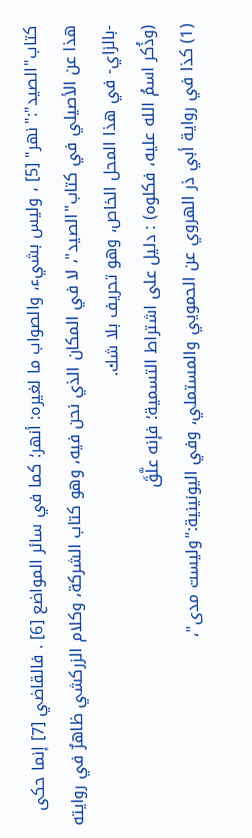كتاب"الصيد":"نهر" [5] ، وليس بشيء، والصواب ما لغيره: أنهر؛ كما في سائر المواضع [6] . فالقاضي [7] إنما حكى هذا عن الأصيلي في كتاب"الصيد"، لا في المكان الذي نحن فيه، وهو كتاب الشركة، وكلام الزركشي ظاهرٌ في روايته -بالزاي- في هذا المحل الخاص، وهو تحريف بلا شك.
(وذُكر اسمُ الله عليه، فكلوه) : دليل على اشتراط التسمية؛ فإنه علَّقَ
(1) كذا في رواية أبي ذر الهروي عن الحمويي والمستملي، وفي اليونينية:"وليست مدى"،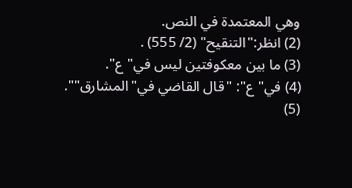وهي المعتمدة في النص.
(2) انظر:"التنقيح" (2/ 555) .
(3) ما بين معكوفتين ليس في"ع".
(4) في"ع": "قال القاضي في"المشارق"".
(5)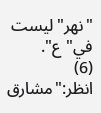"نهر"ليست في"ع".
(6) انظر:"مشارق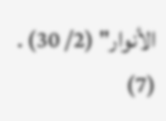الأنوار" (2/ 30) .
(7)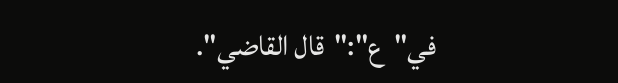في"ع":"قال القاضي".